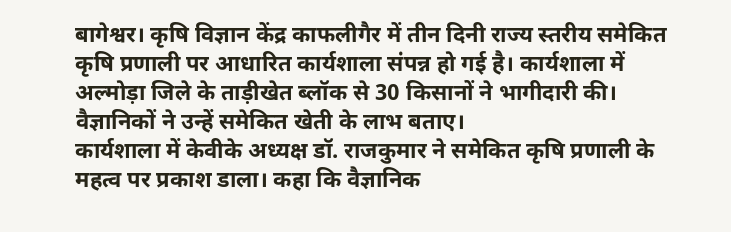बागेश्वर। कृषि विज्ञान केंद्र काफलीगैर में तीन दिनी राज्य स्तरीय समेकित कृषि प्रणाली पर आधारित कार्यशाला संपन्न हो गई है। कार्यशाला में अल्मोड़ा जिले के ताड़ीखेत ब्लॉक से 30 किसानों ने भागीदारी की। वैज्ञानिकों ने उन्हें समेकित खेती के लाभ बताए।
कार्यशाला में केवीके अध्यक्ष डॉ. राजकुमार ने समेकित कृषि प्रणाली के महत्व पर प्रकाश डाला। कहा कि वैज्ञानिक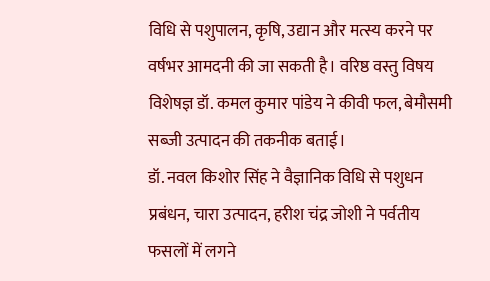विधि से पशुपालन, कृषि, उद्यान और मत्स्य करने पर वर्षभर आमदनी की जा सकती है। वरिष्ठ वस्तु विषय विशेषज्ञ डॉ. कमल कुमार पांडेय ने कीवी फल, बेमौसमी सब्जी उत्पादन की तकनीक बताई।
डॉ. नवल किशोर सिंह ने वैज्ञानिक विधि से पशुधन प्रबंधन, चारा उत्पादन, हरीश चंद्र जोशी ने पर्वतीय फसलों में लगने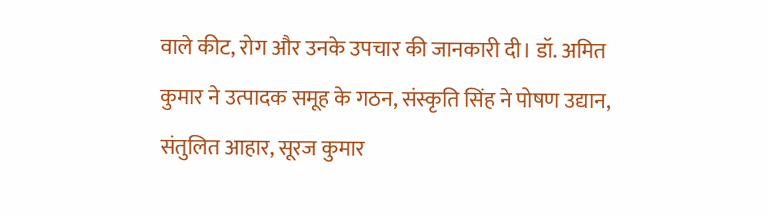वाले कीट, रोग और उनके उपचार की जानकारी दी। डॉ. अमित कुमार ने उत्पादक समूह के गठन, संस्कृति सिंह ने पोषण उद्यान, संतुलित आहार, सूरज कुमार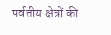पर्वतीय क्षेत्रों की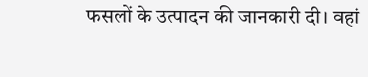फसलों के उत्पादन की जानकारी दी। वहां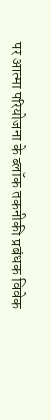पर आत्मा परियोजना के ब्लॉक तकनीकी प्रबंधक विवेक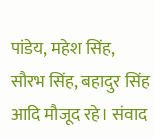पांडेय, महेश सिंह, सौरभ सिंह, बहादुर सिंह आदि मौजूद रहे। संवाद